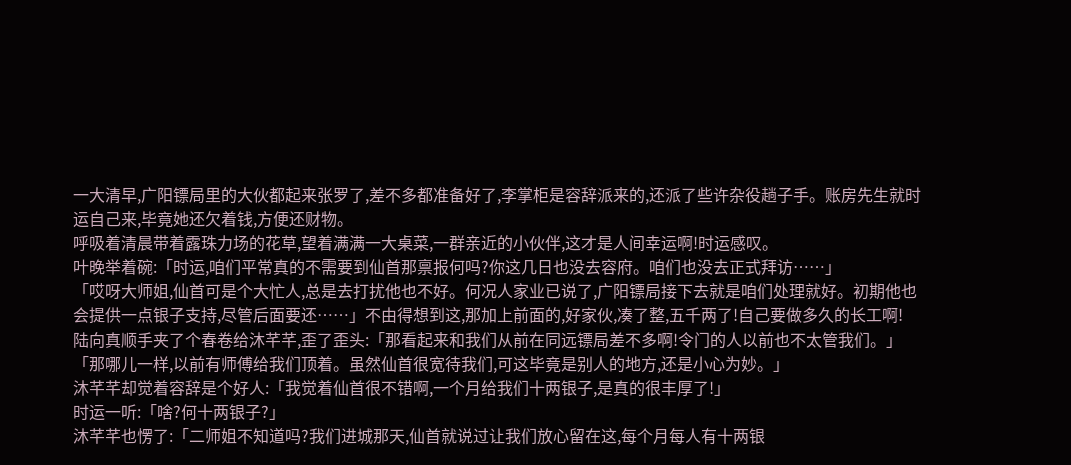一大清早,广阳镖局里的大伙都起来张罗了,差不多都准备好了,李掌柜是容辞派来的,还派了些许杂役趟子手。账房先生就时运自己来,毕竟她还欠着钱,方便还财物。
呼吸着清晨带着露珠力场的花草,望着满满一大桌菜,一群亲近的小伙伴,这才是人间幸运啊!时运感叹。
叶晚举着碗:「时运,咱们平常真的不需要到仙首那禀报何吗?你这几日也没去容府。咱们也没去正式拜访……」
「哎呀大师姐,仙首可是个大忙人,总是去打扰他也不好。何况人家业已说了,广阳镖局接下去就是咱们处理就好。初期他也会提供一点银子支持,尽管后面要还……」不由得想到这,那加上前面的,好家伙,凑了整,五千两了!自己要做多久的长工啊!
陆向真顺手夹了个春卷给沐芊芊,歪了歪头:「那看起来和我们从前在同远镖局差不多啊!令门的人以前也不太管我们。」
「那哪儿一样,以前有师傅给我们顶着。虽然仙首很宽待我们,可这毕竟是别人的地方,还是小心为妙。」
沐芊芊却觉着容辞是个好人:「我觉着仙首很不错啊,一个月给我们十两银子,是真的很丰厚了!」
时运一听:「啥?何十两银子?」
沐芊芊也愣了:「二师姐不知道吗?我们进城那天,仙首就说过让我们放心留在这,每个月每人有十两银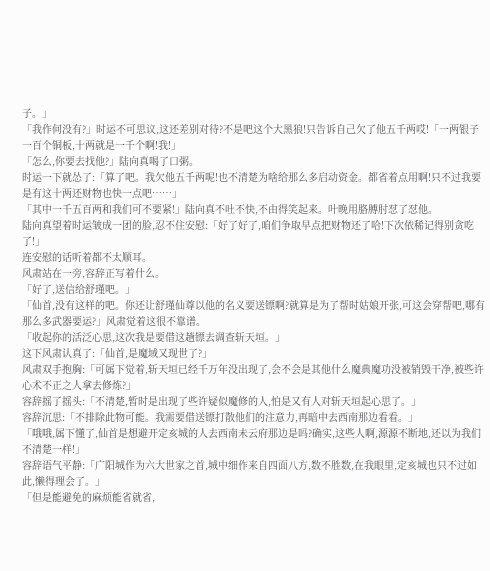子。」
「我作何没有?」时运不可思议,这还差别对待?不是吧这个大黑狼!只告诉自己欠了他五千两哎!「一两银子一百个铜板,十两就是一千个啊!我!」
「怎么,你要去找他?」陆向真喝了口粥。
时运一下就怂了:「算了吧。我欠他五千两呢!也不清楚为啥给那么多启动资金。都省着点用啊!只不过我要是有这十两还财物也快一点吧……」
「其中一千五百两和我们可不要紧!」陆向真不吐不快,不由得笑起来。叶晚用胳膊肘怼了怼他。
陆向真望着时运皱成一团的脸,忍不住安慰:「好了好了,咱们争取早点把财物还了哈!下次依稀记得别贪吃了!」
连安慰的话听着都不太顺耳。
风肃站在一旁,容辞正写着什么。
「好了,送信给舒瑾吧。」
「仙首,没有这样的吧。你还让舒瑾仙尊以他的名义要送镖啊?就算是为了帮时姑娘开张,可这会穿帮吧,哪有那么多武器要运?」风肃觉着这很不靠谱。
「收起你的活泛心思,这次我是要借这趟镖去调查斩天垣。」
这下风肃认真了:「仙首,是魔域又现世了?」
风肃双手抱胸:「可属下觉着,斩天垣已经千万年没出现了,会不会是其他什么魔典魔功没被销毁干净,被些许心术不正之人拿去修炼?」
容辞摇了摇头:「不清楚,暂时是出现了些许疑似魔修的人,怕是又有人对斩天垣起心思了。」
容辞沉思:「不排除此物可能。我需要借送镖打散他们的注意力,再暗中去西南那边看看。」
「哦哦,属下懂了,仙首是想避开定亥城的人去西南未云府那边是吗?确实,这些人啊,源源不断地,还以为我们不清楚一样!」
容辞语气平静:「广阳城作为六大世家之首,城中细作来自四面八方,数不胜数,在我眼里,定亥城也只不过如此,懒得理会了。」
「但是能避免的麻烦能省就省,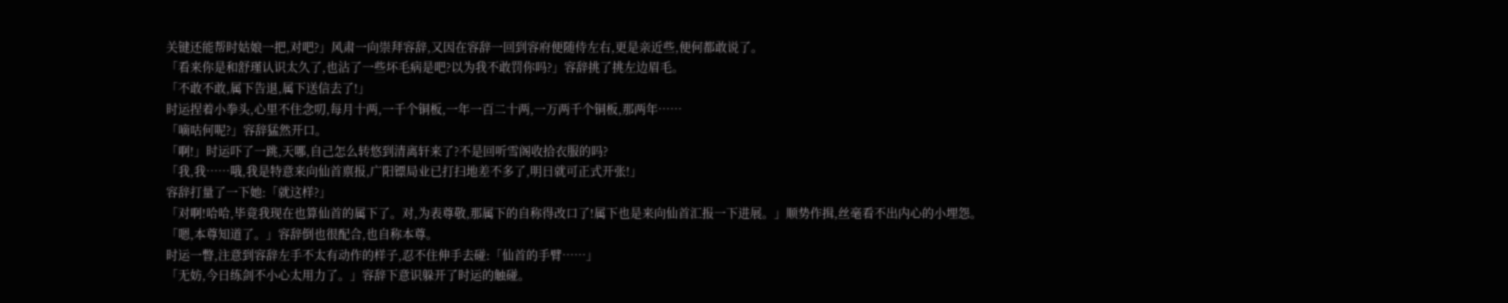关键还能帮时姑娘一把,对吧?」风肃一向崇拜容辞,又因在容辞一回到容府便随侍左右,更是亲近些,便何都敢说了。
「看来你是和舒瑾认识太久了,也沾了一些坏毛病是吧?以为我不敢罚你吗?」容辞挑了挑左边眉毛。
「不敢不敢,属下告退,属下送信去了!」
时运捏着小拳头,心里不住念叨,每月十两,一千个铜板,一年一百二十两,一万两千个铜板,那两年……
「嘀咕何呢?」容辞猛然开口。
「啊!」时运吓了一跳,天哪,自己怎么转悠到清离轩来了?不是回听雪阁收拾衣服的吗?
「我,我……哦,我是特意来向仙首禀报,广阳镖局业已打扫地差不多了,明日就可正式开张!」
容辞打量了一下她:「就这样?」
「对啊!哈哈,毕竟我现在也算仙首的属下了。对,为表尊敬,那属下的自称得改口了!属下也是来向仙首汇报一下进展。」顺势作揖,丝毫看不出内心的小埋怨。
「嗯,本尊知道了。」容辞倒也很配合,也自称本尊。
时运一瞥,注意到容辞左手不太有动作的样子,忍不住伸手去碰:「仙首的手臂……」
「无妨,今日练剑不小心太用力了。」容辞下意识躲开了时运的触碰。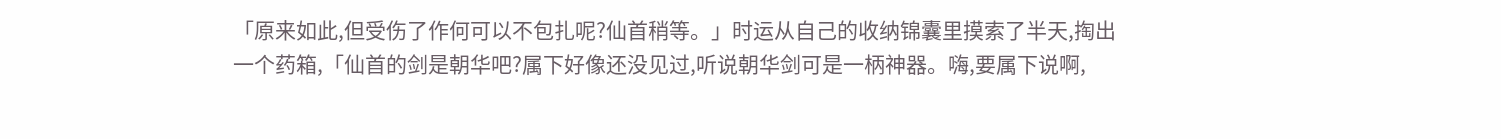「原来如此,但受伤了作何可以不包扎呢?仙首稍等。」时运从自己的收纳锦囊里摸索了半天,掏出一个药箱,「仙首的剑是朝华吧?属下好像还没见过,听说朝华剑可是一柄神器。嗨,要属下说啊,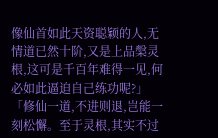像仙首如此天资聪颖的人,无情道已然十阶,又是上品槃灵根,这可是千百年难得一见,何必如此逼迫自己练功呢?」
「修仙一道,不进则退,岂能一刻松懈。至于灵根,其实不过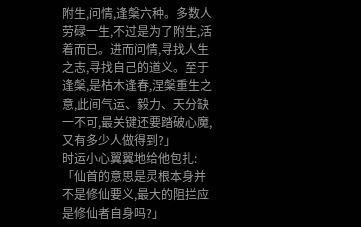附生,问情,逢槃六种。多数人劳碌一生,不过是为了附生,活着而已。进而问情,寻找人生之志,寻找自己的道义。至于逢槃,是枯木逢春,涅槃重生之意,此间气运、毅力、天分缺一不可,最关键还要踏破心魔,又有多少人做得到?」
时运小心翼翼地给他包扎:「仙首的意思是灵根本身并不是修仙要义,最大的阻拦应是修仙者自身吗?」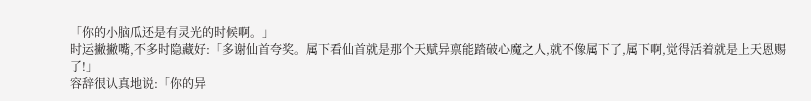「你的小脑瓜还是有灵光的时候啊。」
时运撇撇嘴,不多时隐藏好:「多谢仙首夸奖。属下看仙首就是那个天赋异禀能踏破心魔之人,就不像属下了,属下啊,觉得活着就是上天恩赐了!」
容辞很认真地说:「你的异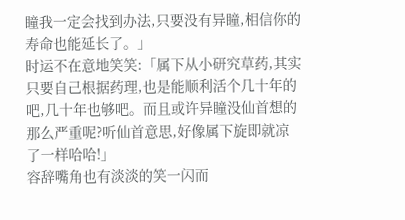瞳我一定会找到办法,只要没有异瞳,相信你的寿命也能延长了。」
时运不在意地笑笑:「属下从小研究草药,其实只要自己根据药理,也是能顺利活个几十年的吧,几十年也够吧。而且或许异瞳没仙首想的那么严重呢?听仙首意思,好像属下旋即就凉了一样哈哈!」
容辞嘴角也有淡淡的笑一闪而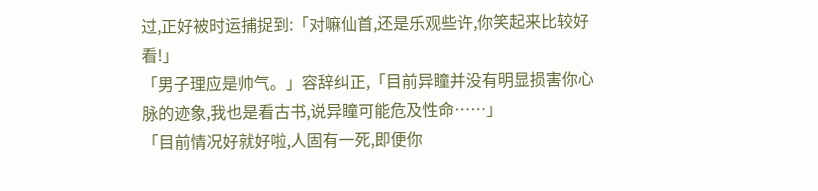过,正好被时运捕捉到:「对嘛仙首,还是乐观些许,你笑起来比较好看!」
「男子理应是帅气。」容辞纠正,「目前异瞳并没有明显损害你心脉的迹象,我也是看古书,说异瞳可能危及性命……」
「目前情况好就好啦,人固有一死,即便你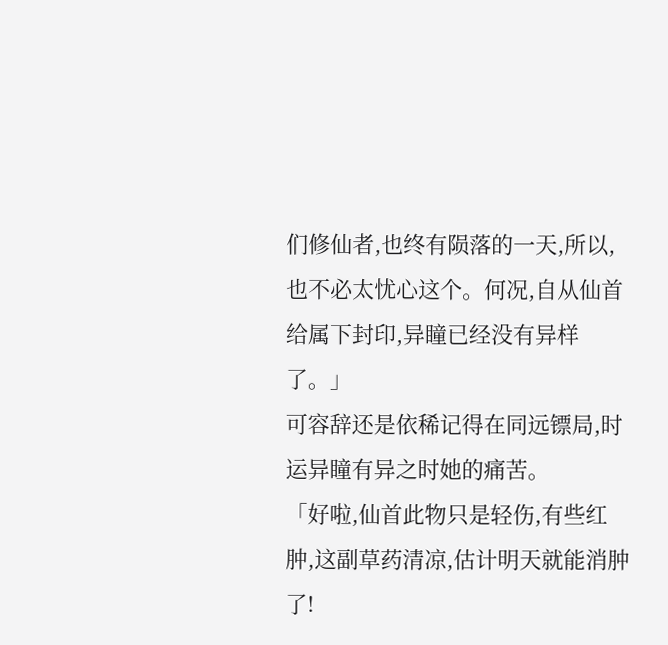们修仙者,也终有陨落的一天,所以,也不必太忧心这个。何况,自从仙首给属下封印,异瞳已经没有异样了。」
可容辞还是依稀记得在同远镖局,时运异瞳有异之时她的痛苦。
「好啦,仙首此物只是轻伤,有些红肿,这副草药清凉,估计明天就能消肿了!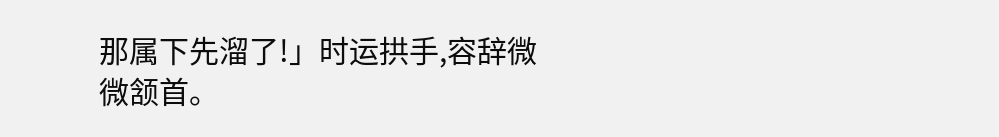那属下先溜了!」时运拱手,容辞微微颔首。